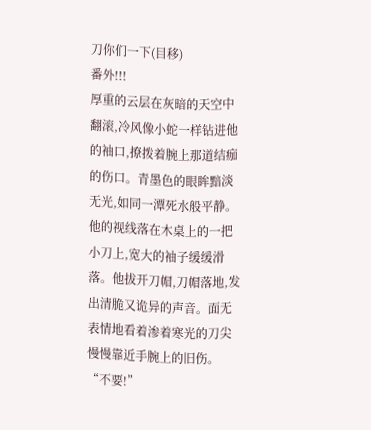刀你们一下(目移)
番外!!!
厚重的云层在灰暗的天空中翻滚,冷风像小蛇一样钻进他的袖口,撩拨着腕上那道结痂的伤口。青墨色的眼眸黯淡无光,如同一潭死水般平静。他的视线落在木桌上的一把小刀上,宽大的袖子缓缓滑落。他拔开刀帽,刀帽落地,发出清脆又诡异的声音。面无表情地看着渗着寒光的刀尖慢慢靠近手腕上的旧伤。
“不要!”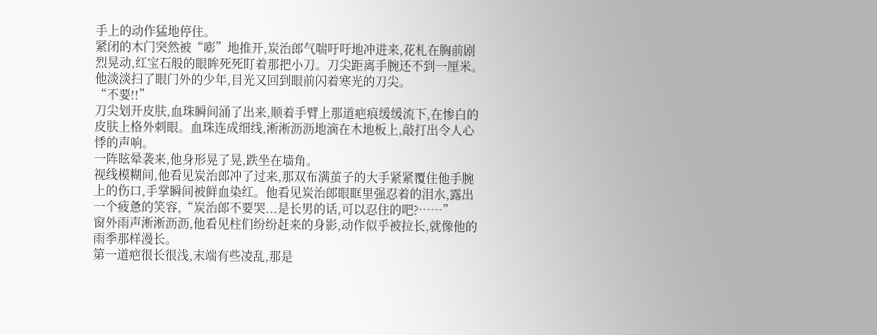手上的动作猛地停住。
紧闭的木门突然被“嘭”地推开,炭治郎气喘吁吁地冲进来,花札在胸前剧烈晃动,红宝石般的眼眸死死盯着那把小刀。刀尖距离手腕还不到一厘米。
他淡淡扫了眼门外的少年,目光又回到眼前闪着寒光的刀尖。
“不要!!”
刀尖划开皮肤,血珠瞬间涌了出来,顺着手臂上那道疤痕缓缓流下,在惨白的皮肤上格外刺眼。血珠连成细线,淅淅沥沥地滴在木地板上,敲打出令人心悸的声响。
一阵眩晕袭来,他身形晃了晃,跌坐在墙角。
视线模糊间,他看见炭治郎冲了过来,那双布满茧子的大手紧紧覆住他手腕上的伤口,手掌瞬间被鲜血染红。他看见炭治郎眼眶里强忍着的泪水,露出一个疲惫的笑容,“炭治郎不要哭...是长男的话,可以忍住的吧?……”
窗外雨声淅淅沥沥,他看见柱们纷纷赶来的身影,动作似乎被拉长,就像他的雨季那样漫长。
第一道疤很长很浅,末端有些凌乱,那是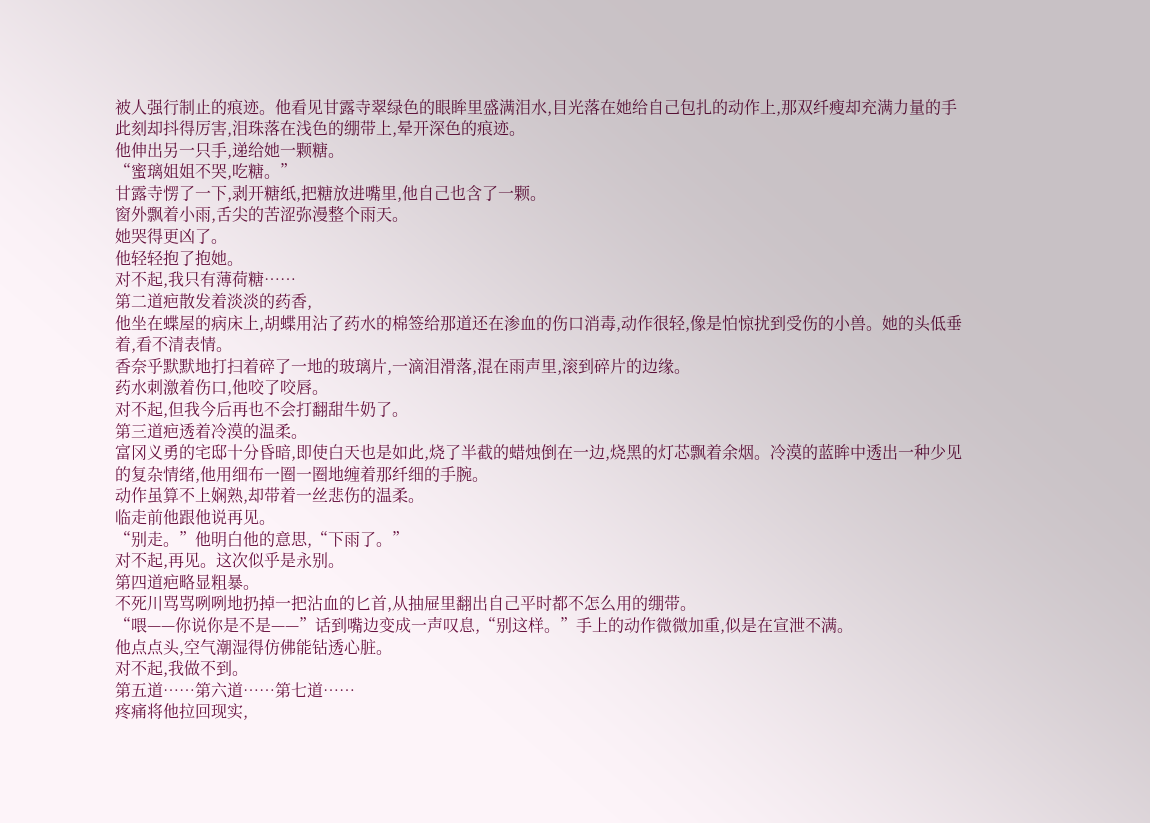被人强行制止的痕迹。他看见甘露寺翠绿色的眼眸里盛满泪水,目光落在她给自己包扎的动作上,那双纤瘦却充满力量的手此刻却抖得厉害,泪珠落在浅色的绷带上,晕开深色的痕迹。
他伸出另一只手,递给她一颗糖。
“蜜璃姐姐不哭,吃糖。”
甘露寺愣了一下,剥开糖纸,把糖放进嘴里,他自己也含了一颗。
窗外飘着小雨,舌尖的苦涩弥漫整个雨天。
她哭得更凶了。
他轻轻抱了抱她。
对不起,我只有薄荷糖……
第二道疤散发着淡淡的药香,
他坐在蝶屋的病床上,胡蝶用沾了药水的棉签给那道还在渗血的伤口消毒,动作很轻,像是怕惊扰到受伤的小兽。她的头低垂着,看不清表情。
香奈乎默默地打扫着碎了一地的玻璃片,一滴泪滑落,混在雨声里,滚到碎片的边缘。
药水刺激着伤口,他咬了咬唇。
对不起,但我今后再也不会打翻甜牛奶了。
第三道疤透着冷漠的温柔。
富冈义勇的宅邸十分昏暗,即使白天也是如此,烧了半截的蜡烛倒在一边,烧黑的灯芯飘着余烟。冷漠的蓝眸中透出一种少见的复杂情绪,他用细布一圈一圈地缠着那纤细的手腕。
动作虽算不上娴熟,却带着一丝悲伤的温柔。
临走前他跟他说再见。
“别走。”他明白他的意思,“下雨了。”
对不起,再见。这次似乎是永别。
第四道疤略显粗暴。
不死川骂骂咧咧地扔掉一把沾血的匕首,从抽屉里翻出自己平时都不怎么用的绷带。
“喂——你说你是不是——”话到嘴边变成一声叹息,“别这样。”手上的动作微微加重,似是在宣泄不满。
他点点头,空气潮湿得仿佛能钻透心脏。
对不起,我做不到。
第五道……第六道……第七道……
疼痛将他拉回现实,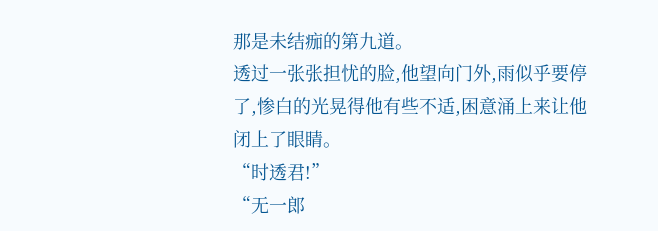那是未结痂的第九道。
透过一张张担忧的脸,他望向门外,雨似乎要停了,惨白的光晃得他有些不适,困意涌上来让他闭上了眼睛。
“时透君!”
“无一郎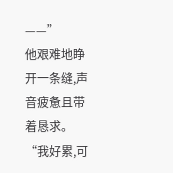——”
他艰难地睁开一条缝,声音疲惫且带着恳求。
“我好累,可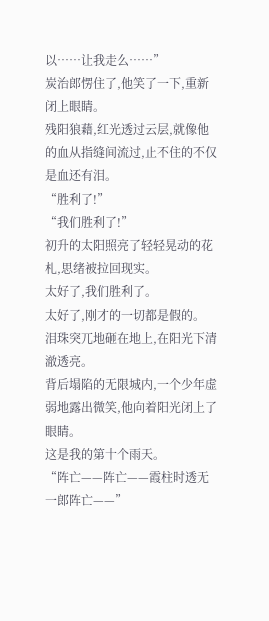以……让我走么……”
炭治郎愣住了,他笑了一下,重新闭上眼睛。
残阳狼藉,红光透过云层,就像他的血从指缝间流过,止不住的不仅是血还有泪。
“胜利了!”
“我们胜利了!”
初升的太阳照亮了轻轻晃动的花札,思绪被拉回现实。
太好了,我们胜利了。
太好了,刚才的一切都是假的。
泪珠突兀地砸在地上,在阳光下清澈透亮。
背后塌陷的无限城内,一个少年虚弱地露出微笑,他向着阳光闭上了眼睛。
这是我的第十个雨天。
“阵亡——阵亡——霞柱时透无一郎阵亡——”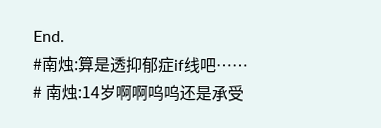End.
#南烛:算是透抑郁症if线吧……
# 南烛:14岁啊啊呜呜还是承受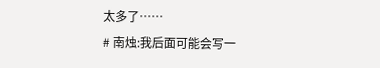太多了……
# 南烛:我后面可能会写一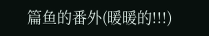篇鱼的番外(暖暖的!!!)